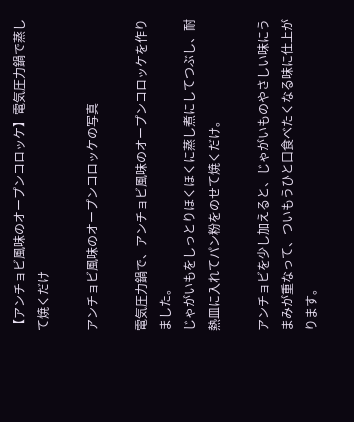【アンチョビ風味のオープンコロッケ】電気圧力鍋で蒸して焼くだけ

アンチョビ風味のオープンコロッケの写真

電気圧力鍋で、アンチョビ風味のオープンコロッケを作りました。
じゃがいもをしっとりほくほくに蒸し煮にしてつぶし、耐熱皿に入れてパン粉をのせて焼くだけ。

アンチョビを少し加えると、じゃがいものやさしい味にうまみが重なって、ついもうひと口食べたくなる味に仕上がります。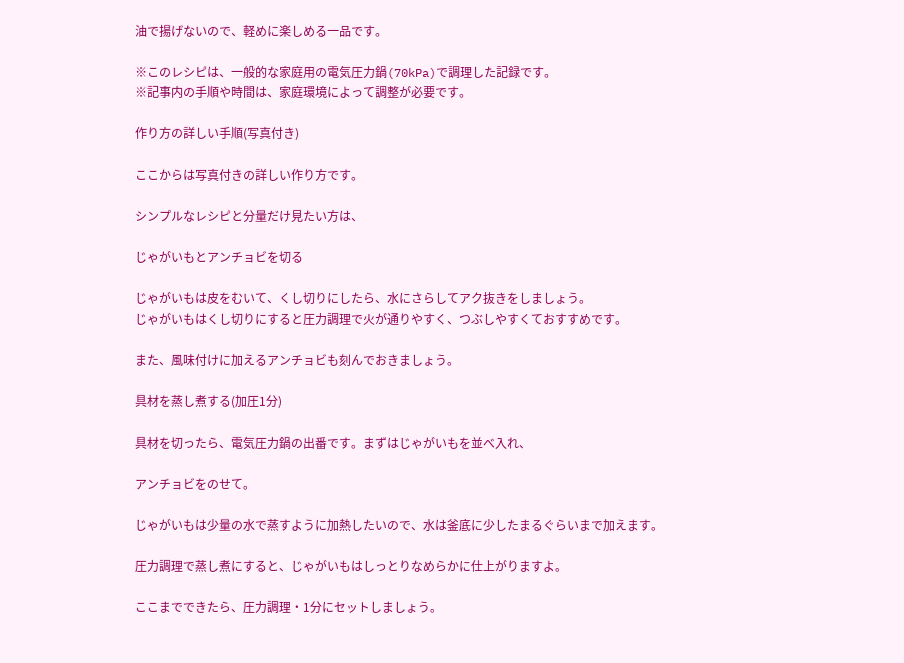油で揚げないので、軽めに楽しめる一品です。

※このレシピは、一般的な家庭用の電気圧力鍋(70kPa)で調理した記録です。
※記事内の手順や時間は、家庭環境によって調整が必要です。

作り方の詳しい手順(写真付き)

ここからは写真付きの詳しい作り方です。

シンプルなレシピと分量だけ見たい方は、

じゃがいもとアンチョビを切る

じゃがいもは皮をむいて、くし切りにしたら、水にさらしてアク抜きをしましょう。
じゃがいもはくし切りにすると圧力調理で火が通りやすく、つぶしやすくておすすめです。

また、風味付けに加えるアンチョビも刻んでおきましょう。

具材を蒸し煮する(加圧1分)

具材を切ったら、電気圧力鍋の出番です。まずはじゃがいもを並べ入れ、

アンチョビをのせて。

じゃがいもは少量の水で蒸すように加熱したいので、水は釜底に少したまるぐらいまで加えます。

圧力調理で蒸し煮にすると、じゃがいもはしっとりなめらかに仕上がりますよ。

ここまでできたら、圧力調理・1分にセットしましょう。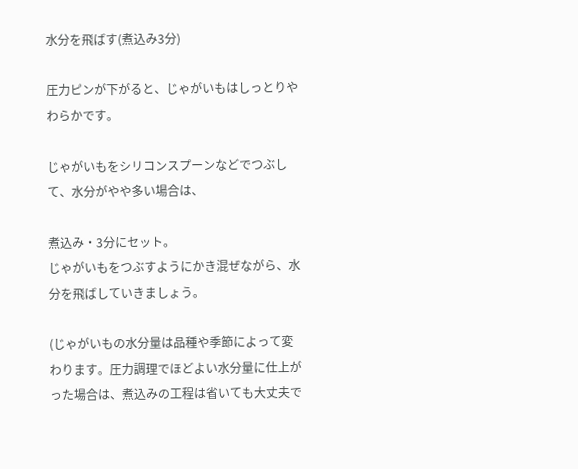水分を飛ばす(煮込み3分)

圧力ピンが下がると、じゃがいもはしっとりやわらかです。

じゃがいもをシリコンスプーンなどでつぶして、水分がやや多い場合は、

煮込み・3分にセット。
じゃがいもをつぶすようにかき混ぜながら、水分を飛ばしていきましょう。

(じゃがいもの水分量は品種や季節によって変わります。圧力調理でほどよい水分量に仕上がった場合は、煮込みの工程は省いても大丈夫で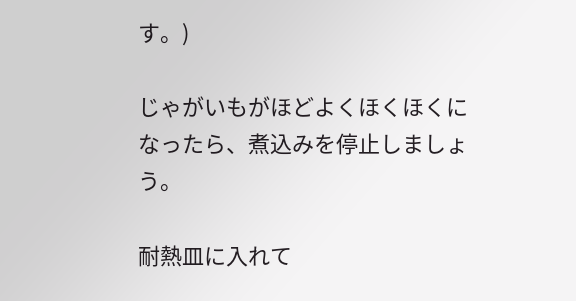す。)

じゃがいもがほどよくほくほくになったら、煮込みを停止しましょう。

耐熱皿に入れて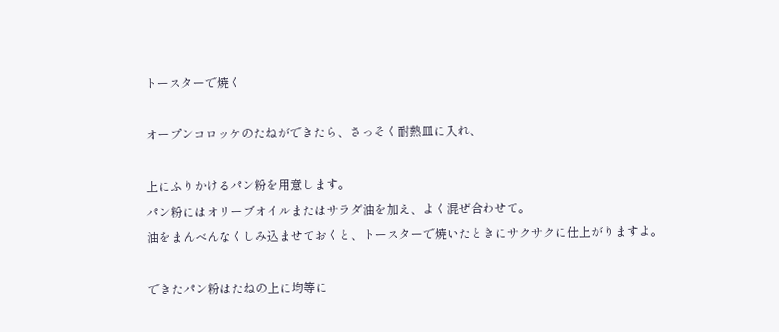トースターで焼く

オープンコロッケのたねができたら、さっそく耐熱皿に入れ、

上にふりかけるパン粉を用意します。
パン粉にはオリーブオイルまたはサラダ油を加え、よく混ぜ合わせて。
油をまんべんなくしみ込ませておくと、トースターで焼いたときにサクサクに仕上がりますよ。

できたパン粉はたねの上に均等に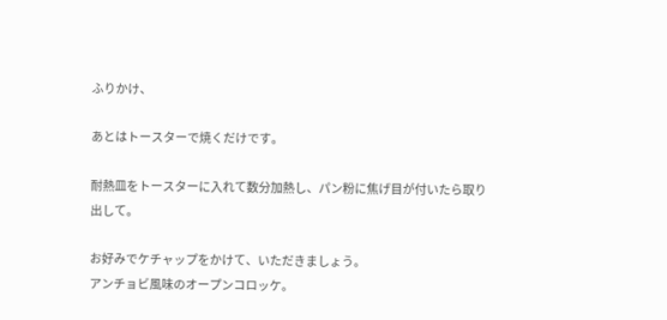ふりかけ、

あとはトースターで焼くだけです。

耐熱皿をトースターに入れて数分加熱し、パン粉に焦げ目が付いたら取り出して。

お好みでケチャップをかけて、いただきましょう。
アンチョビ風味のオープンコロッケ。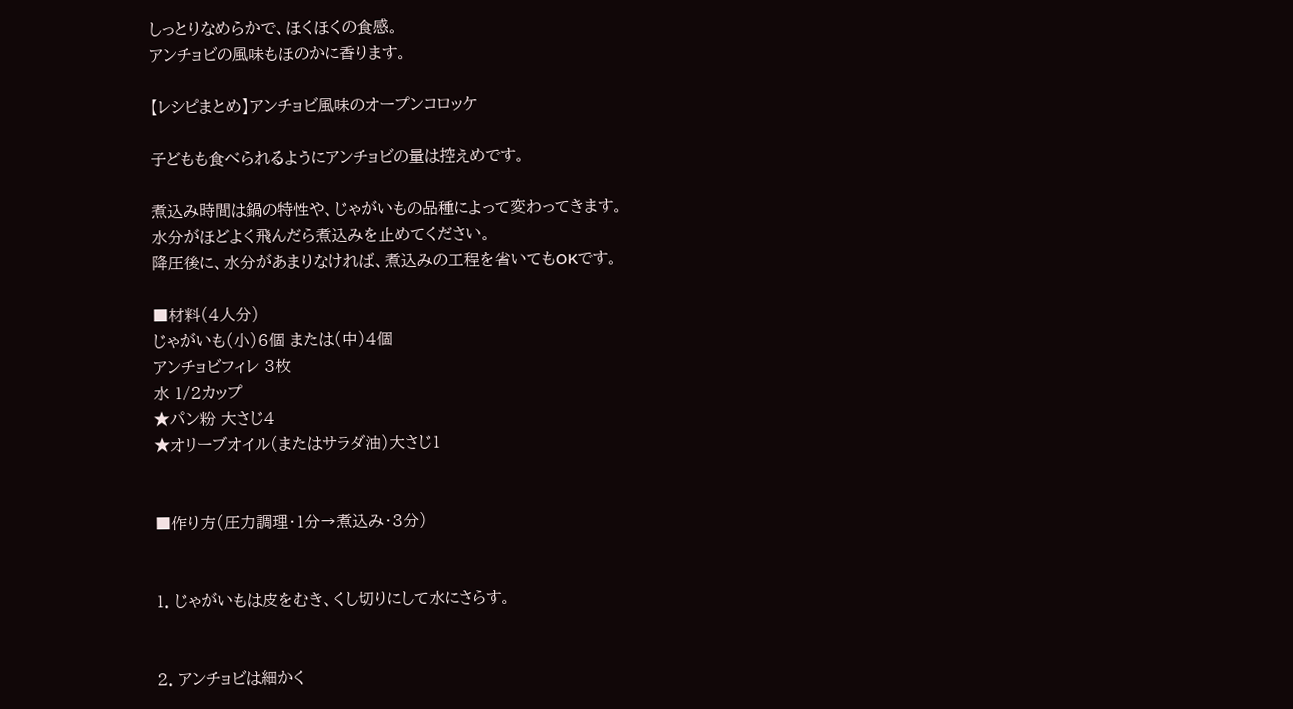しっとりなめらかで、ほくほくの食感。
アンチョビの風味もほのかに香ります。

【レシピまとめ】アンチョビ風味のオープンコロッケ

子どもも食べられるようにアンチョビの量は控えめです。

煮込み時間は鍋の特性や、じゃがいもの品種によって変わってきます。
水分がほどよく飛んだら煮込みを止めてください。
降圧後に、水分があまりなければ、煮込みの工程を省いてもOKです。

■材料(4人分)
じゃがいも(小)6個 または(中)4個
アンチョビフィレ 3枚
水 1/2カップ
★パン粉 大さじ4
★オリーブオイル(またはサラダ油)大さじ1


■作り方(圧力調理・1分→煮込み・3分)


1. じゃがいもは皮をむき、くし切りにして水にさらす。


2. アンチョビは細かく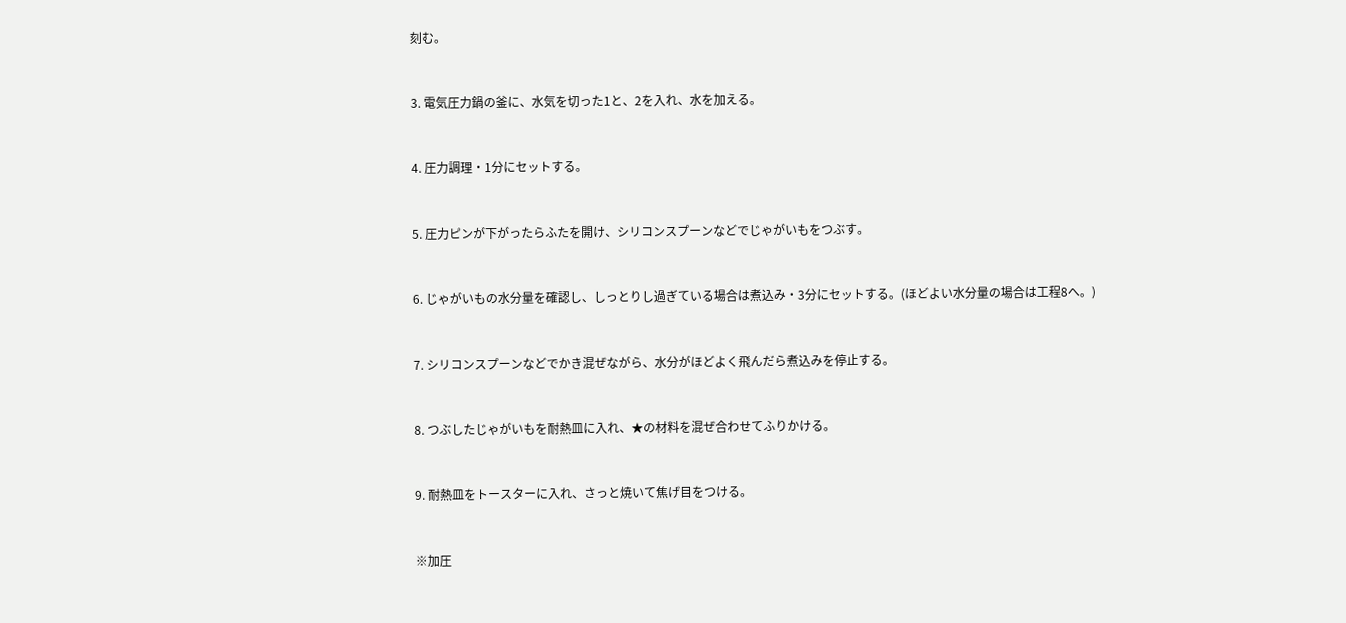刻む。


3. 電気圧力鍋の釜に、水気を切った1と、2を入れ、水を加える。


4. 圧力調理・1分にセットする。


5. 圧力ピンが下がったらふたを開け、シリコンスプーンなどでじゃがいもをつぶす。


6. じゃがいもの水分量を確認し、しっとりし過ぎている場合は煮込み・3分にセットする。(ほどよい水分量の場合は工程8へ。)


7. シリコンスプーンなどでかき混ぜながら、水分がほどよく飛んだら煮込みを停止する。


8. つぶしたじゃがいもを耐熱皿に入れ、★の材料を混ぜ合わせてふりかける。


9. 耐熱皿をトースターに入れ、さっと焼いて焦げ目をつける。


※加圧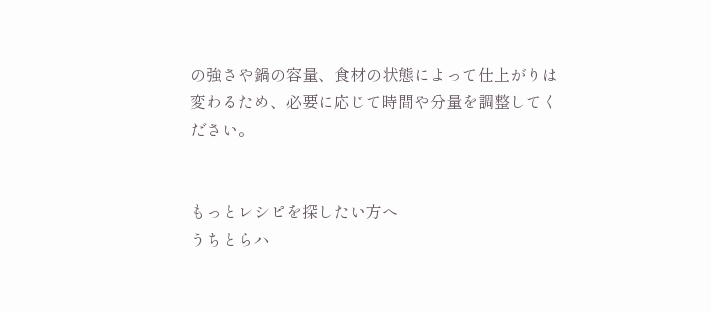の強さや鍋の容量、食材の状態によって仕上がりは変わるため、必要に応じて時間や分量を調整してください。


もっとレシピを探したい方へ
うちとらハ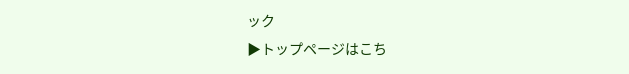ック
▶トップページはこち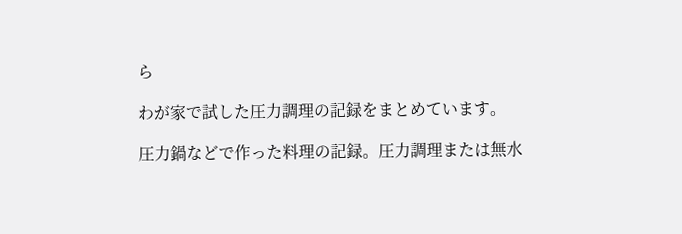ら

わが家で試した圧力調理の記録をまとめています。

圧力鍋などで作った料理の記録。圧力調理または無水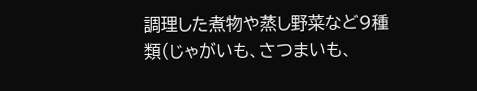調理した煮物や蒸し野菜など9種類(じゃがいも、さつまいも、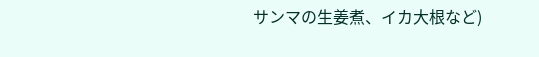サンマの生姜煮、イカ大根など)